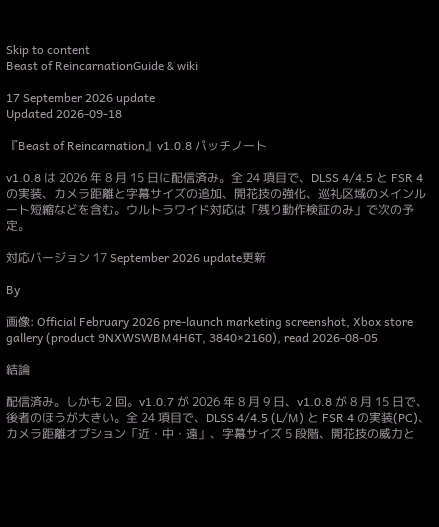Skip to content
Beast of ReincarnationGuide & wiki

17 September 2026 update
Updated 2026-09-18

『Beast of Reincarnation』v1.0.8 パッチノート

v1.0.8 は 2026 年 8 月 15 日に配信済み。全 24 項目で、DLSS 4/4.5 と FSR 4 の実装、カメラ距離と字幕サイズの追加、開花技の強化、巡礼区域のメインルート短縮などを含む。ウルトラワイド対応は「残り動作検証のみ」で次の予定。

対応バージョン 17 September 2026 update更新

By

画像: Official February 2026 pre-launch marketing screenshot, Xbox store gallery (product 9NXWSWBM4H6T, 3840×2160), read 2026-08-05

結論

配信済み。しかも 2 回。v1.0.7 が 2026 年 8 月 9 日、v1.0.8 が 8 月 15 日で、後者のほうが大きい。全 24 項目で、DLSS 4/4.5 (L/M) と FSR 4 の実装(PC)、カメラ距離オプション「近・中・遠」、字幕サイズ 5 段階、開花技の威力と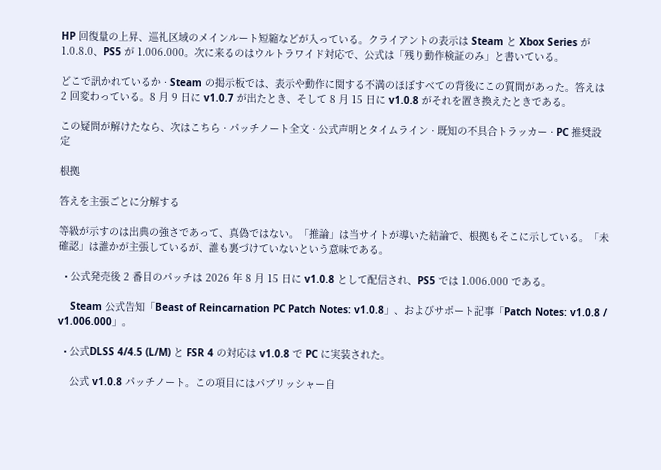HP 回復量の上昇、巡礼区域のメインルート短縮などが入っている。クライアントの表示は Steam と Xbox Series が 1.0.8.0、PS5 が 1.006.000。次に来るのはウルトラワイド対応で、公式は「残り動作検証のみ」と書いている。

どこで訊かれているか · Steam の掲示板では、表示や動作に関する不満のほぼすべての背後にこの質問があった。答えは 2 回変わっている。8 月 9 日に v1.0.7 が出たとき、そして 8 月 15 日に v1.0.8 がそれを置き換えたときである。

この疑問が解けたなら、次はこちら · パッチノート全文 · 公式声明とタイムライン · 既知の不具合トラッカー · PC 推奨設定

根拠

答えを主張ごとに分解する

等級が示すのは出典の強さであって、真偽ではない。「推論」は当サイトが導いた結論で、根拠もそこに示している。「未確認」は誰かが主張しているが、誰も裏づけていないという意味である。

  • 公式発売後 2 番目のパッチは 2026 年 8 月 15 日に v1.0.8 として配信され、PS5 では 1.006.000 である。

    Steam 公式告知「Beast of Reincarnation PC Patch Notes: v1.0.8」、およびサポート記事「Patch Notes: v1.0.8 / v1.006.000」。

  • 公式DLSS 4/4.5 (L/M) と FSR 4 の対応は v1.0.8 で PC に実装された。

    公式 v1.0.8 パッチノート。この項目にはパブリッシャー自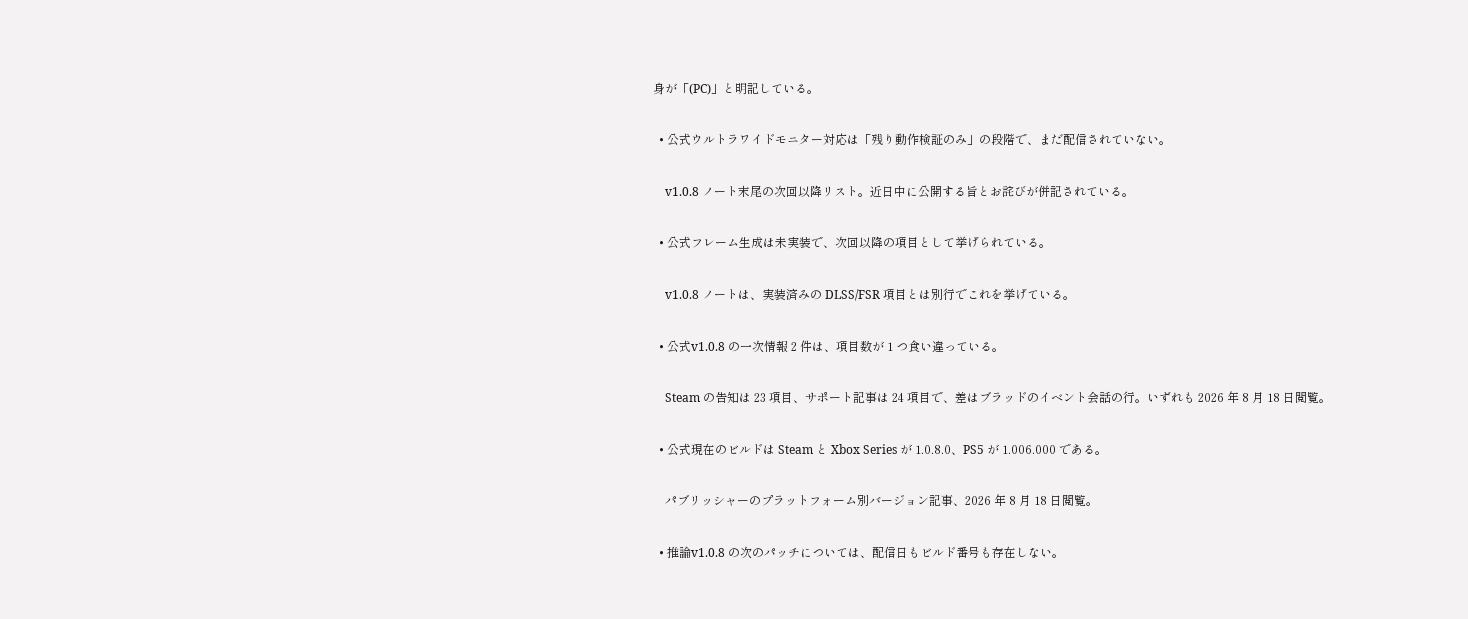身が「(PC)」と明記している。

  • 公式ウルトラワイドモニター対応は「残り動作検証のみ」の段階で、まだ配信されていない。

    v1.0.8 ノート末尾の次回以降リスト。近日中に公開する旨とお詫びが併記されている。

  • 公式フレーム生成は未実装で、次回以降の項目として挙げられている。

    v1.0.8 ノートは、実装済みの DLSS/FSR 項目とは別行でこれを挙げている。

  • 公式v1.0.8 の一次情報 2 件は、項目数が 1 つ食い違っている。

    Steam の告知は 23 項目、サポート記事は 24 項目で、差はブラッドのイベント会話の行。いずれも 2026 年 8 月 18 日閲覧。

  • 公式現在のビルドは Steam と Xbox Series が 1.0.8.0、PS5 が 1.006.000 である。

    パブリッシャーのプラットフォーム別バージョン記事、2026 年 8 月 18 日閲覧。

  • 推論v1.0.8 の次のパッチについては、配信日もビルド番号も存在しない。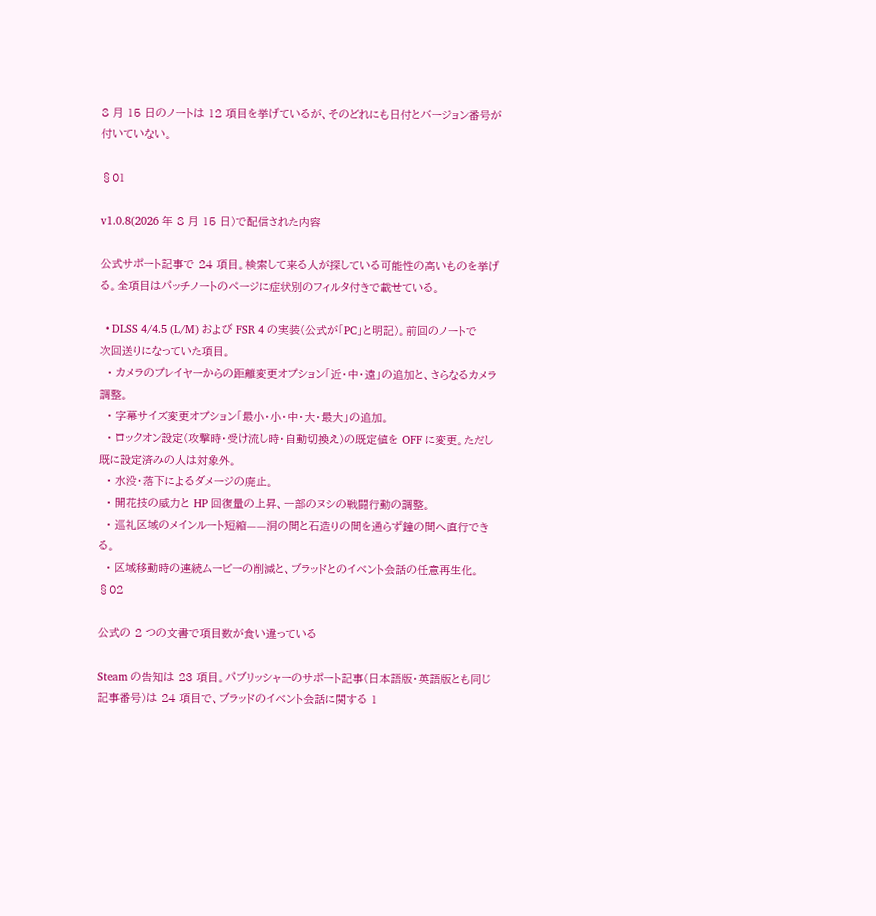8 月 15 日のノートは 12 項目を挙げているが、そのどれにも日付とバージョン番号が付いていない。

§01

v1.0.8(2026 年 8 月 15 日)で配信された内容

公式サポート記事で 24 項目。検索して来る人が探している可能性の高いものを挙げる。全項目はパッチノートのページに症状別のフィルタ付きで載せている。

  • DLSS 4/4.5 (L/M) および FSR 4 の実装(公式が「PC」と明記)。前回のノートで次回送りになっていた項目。
  • カメラのプレイヤーからの距離変更オプション「近・中・遠」の追加と、さらなるカメラ調整。
  • 字幕サイズ変更オプション「最小・小・中・大・最大」の追加。
  • ロックオン設定(攻撃時・受け流し時・自動切換え)の既定値を OFF に変更。ただし既に設定済みの人は対象外。
  • 水没・落下によるダメージの廃止。
  • 開花技の威力と HP 回復量の上昇、一部のヌシの戦闘行動の調整。
  • 巡礼区域のメインルート短縮——洞の間と石造りの間を通らず鐘の間へ直行できる。
  • 区域移動時の連続ムービーの削減と、ブラッドとのイベント会話の任意再生化。
§02

公式の 2 つの文書で項目数が食い違っている

Steam の告知は 23 項目。パブリッシャーのサポート記事(日本語版・英語版とも同じ記事番号)は 24 項目で、ブラッドのイベント会話に関する 1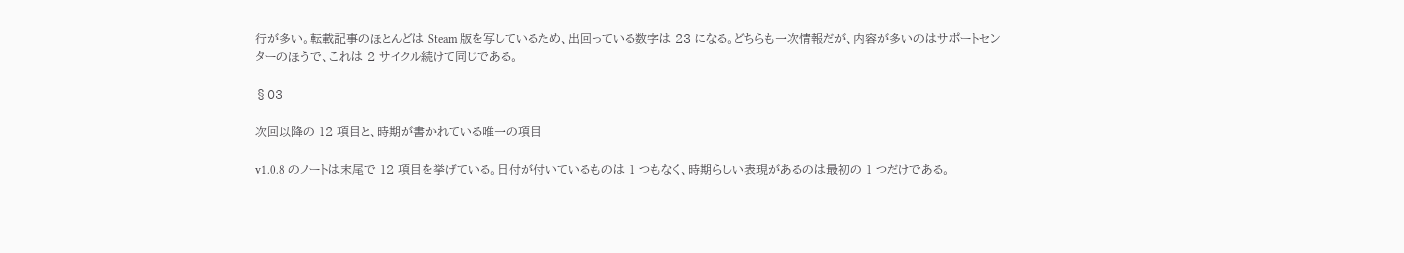行が多い。転載記事のほとんどは Steam 版を写しているため、出回っている数字は 23 になる。どちらも一次情報だが、内容が多いのはサポートセンターのほうで、これは 2 サイクル続けて同じである。

§03

次回以降の 12 項目と、時期が書かれている唯一の項目

v1.0.8 のノートは末尾で 12 項目を挙げている。日付が付いているものは 1 つもなく、時期らしい表現があるのは最初の 1 つだけである。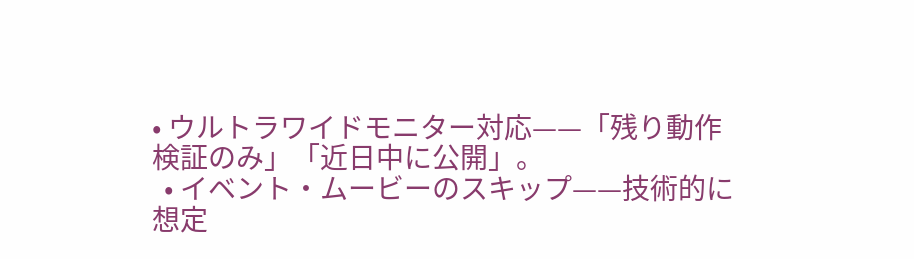• ウルトラワイドモニター対応——「残り動作検証のみ」「近日中に公開」。
  • イベント・ムービーのスキップ——技術的に想定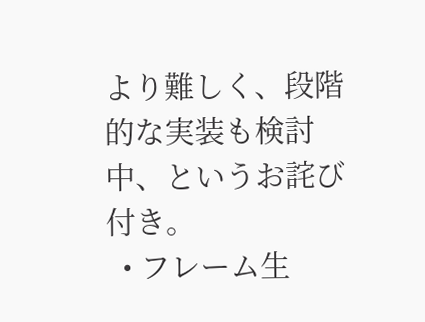より難しく、段階的な実装も検討中、というお詫び付き。
  • フレーム生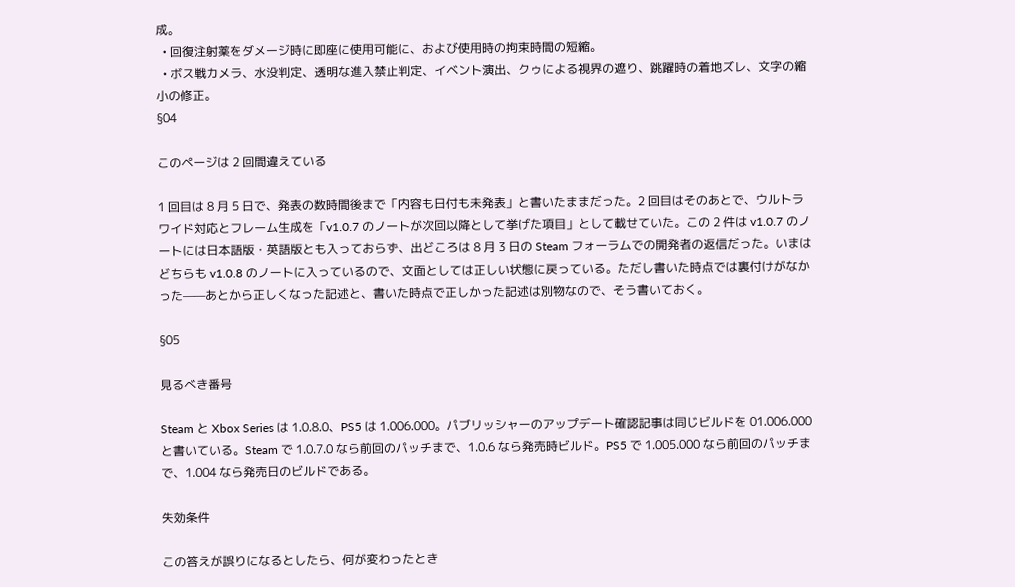成。
  • 回復注射薬をダメージ時に即座に使用可能に、および使用時の拘束時間の短縮。
  • ボス戦カメラ、水没判定、透明な進入禁止判定、イベント演出、クゥによる視界の遮り、跳躍時の着地ズレ、文字の縮小の修正。
§04

このページは 2 回間違えている

1 回目は 8 月 5 日で、発表の数時間後まで「内容も日付も未発表」と書いたままだった。2 回目はそのあとで、ウルトラワイド対応とフレーム生成を「v1.0.7 のノートが次回以降として挙げた項目」として載せていた。この 2 件は v1.0.7 のノートには日本語版・英語版とも入っておらず、出どころは 8 月 3 日の Steam フォーラムでの開発者の返信だった。いまはどちらも v1.0.8 のノートに入っているので、文面としては正しい状態に戻っている。ただし書いた時点では裏付けがなかった——あとから正しくなった記述と、書いた時点で正しかった記述は別物なので、そう書いておく。

§05

見るべき番号

Steam と Xbox Series は 1.0.8.0、PS5 は 1.006.000。パブリッシャーのアップデート確認記事は同じビルドを 01.006.000 と書いている。Steam で 1.0.7.0 なら前回のパッチまで、1.0.6 なら発売時ビルド。PS5 で 1.005.000 なら前回のパッチまで、1.004 なら発売日のビルドである。

失効条件

この答えが誤りになるとしたら、何が変わったとき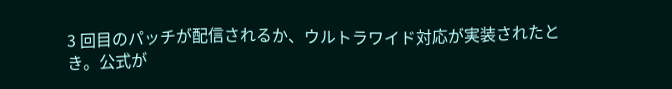3 回目のパッチが配信されるか、ウルトラワイド対応が実装されたとき。公式が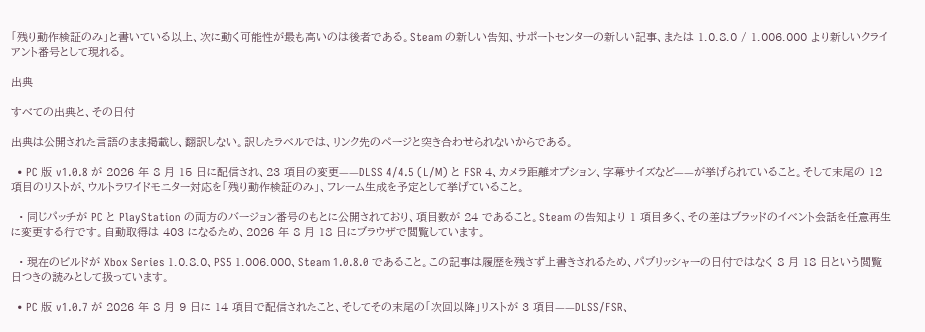「残り動作検証のみ」と書いている以上、次に動く可能性が最も高いのは後者である。Steam の新しい告知、サポートセンターの新しい記事、または 1.0.8.0 / 1.006.000 より新しいクライアント番号として現れる。

出典

すべての出典と、その日付

出典は公開された言語のまま掲載し、翻訳しない。訳したラベルでは、リンク先のページと突き合わせられないからである。

  • PC 版 v1.0.8 が 2026 年 8 月 15 日に配信され、23 項目の変更——DLSS 4/4.5 (L/M) と FSR 4、カメラ距離オプション、字幕サイズなど——が挙げられていること。そして末尾の 12 項目のリストが、ウルトラワイドモニター対応を「残り動作検証のみ」、フレーム生成を予定として挙げていること。

  • 同じパッチが PC と PlayStation の両方のバージョン番号のもとに公開されており、項目数が 24 であること。Steam の告知より 1 項目多く、その差はブラッドのイベント会話を任意再生に変更する行です。自動取得は 403 になるため、2026 年 8 月 18 日にブラウザで閲覧しています。

  • 現在のビルドが Xbox Series 1.0.8.0、PS5 1.006.000、Steam 1.0.8.0 であること。この記事は履歴を残さず上書きされるため、パブリッシャーの日付ではなく 8 月 18 日という閲覧日つきの読みとして扱っています。

  • PC 版 v1.0.7 が 2026 年 8 月 9 日に 14 項目で配信されたこと、そしてその末尾の「次回以降」リストが 3 項目——DLSS/FSR、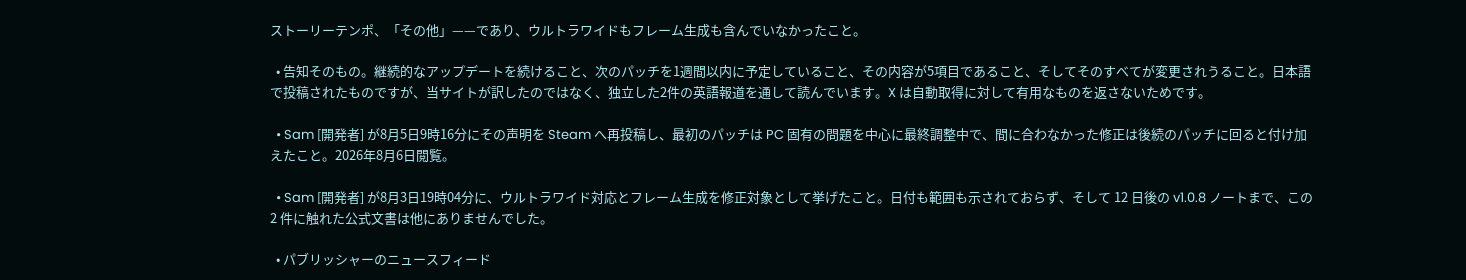ストーリーテンポ、「その他」——であり、ウルトラワイドもフレーム生成も含んでいなかったこと。

  • 告知そのもの。継続的なアップデートを続けること、次のパッチを1週間以内に予定していること、その内容が5項目であること、そしてそのすべてが変更されうること。日本語で投稿されたものですが、当サイトが訳したのではなく、独立した2件の英語報道を通して読んでいます。X は自動取得に対して有用なものを返さないためです。

  • Sam [開発者] が8月5日9時16分にその声明を Steam へ再投稿し、最初のパッチは PC 固有の問題を中心に最終調整中で、間に合わなかった修正は後続のパッチに回ると付け加えたこと。2026年8月6日閲覧。

  • Sam [開発者] が8月3日19時04分に、ウルトラワイド対応とフレーム生成を修正対象として挙げたこと。日付も範囲も示されておらず、そして 12 日後の v1.0.8 ノートまで、この 2 件に触れた公式文書は他にありませんでした。

  • パブリッシャーのニュースフィード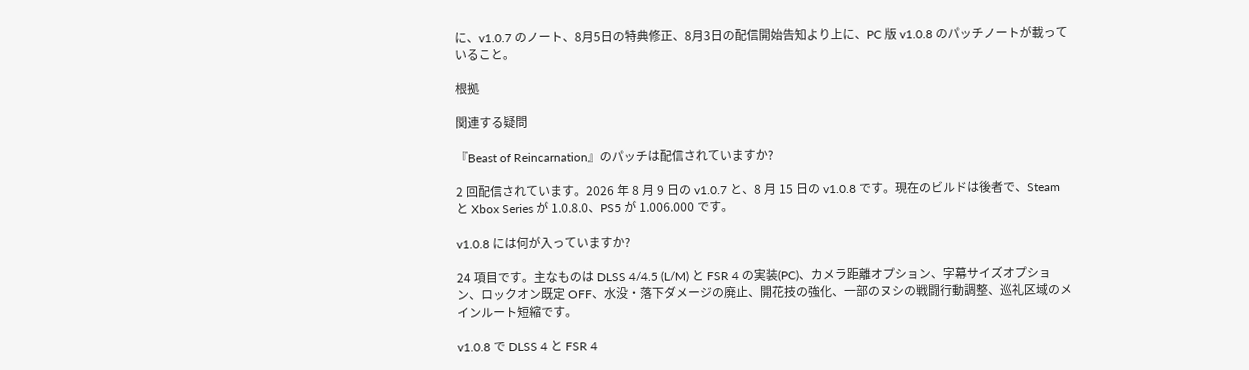に、v1.0.7 のノート、8月5日の特典修正、8月3日の配信開始告知より上に、PC 版 v1.0.8 のパッチノートが載っていること。

根拠

関連する疑問

『Beast of Reincarnation』のパッチは配信されていますか?

2 回配信されています。2026 年 8 月 9 日の v1.0.7 と、8 月 15 日の v1.0.8 です。現在のビルドは後者で、Steam と Xbox Series が 1.0.8.0、PS5 が 1.006.000 です。

v1.0.8 には何が入っていますか?

24 項目です。主なものは DLSS 4/4.5 (L/M) と FSR 4 の実装(PC)、カメラ距離オプション、字幕サイズオプション、ロックオン既定 OFF、水没・落下ダメージの廃止、開花技の強化、一部のヌシの戦闘行動調整、巡礼区域のメインルート短縮です。

v1.0.8 で DLSS 4 と FSR 4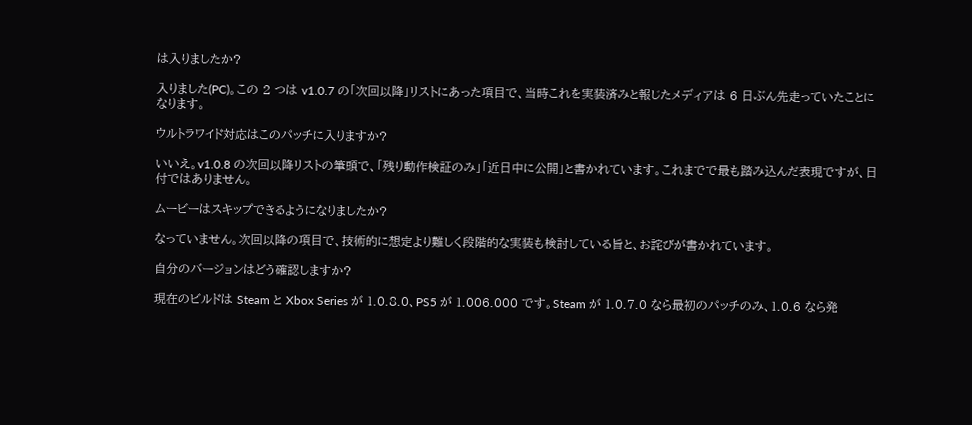は入りましたか?

入りました(PC)。この 2 つは v1.0.7 の「次回以降」リストにあった項目で、当時これを実装済みと報じたメディアは 6 日ぶん先走っていたことになります。

ウルトラワイド対応はこのパッチに入りますか?

いいえ。v1.0.8 の次回以降リストの筆頭で、「残り動作検証のみ」「近日中に公開」と書かれています。これまでで最も踏み込んだ表現ですが、日付ではありません。

ムービーはスキップできるようになりましたか?

なっていません。次回以降の項目で、技術的に想定より難しく段階的な実装も検討している旨と、お詫びが書かれています。

自分のバージョンはどう確認しますか?

現在のビルドは Steam と Xbox Series が 1.0.8.0、PS5 が 1.006.000 です。Steam が 1.0.7.0 なら最初のパッチのみ、1.0.6 なら発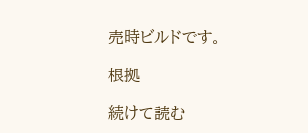売時ビルドです。

根拠

続けて読む